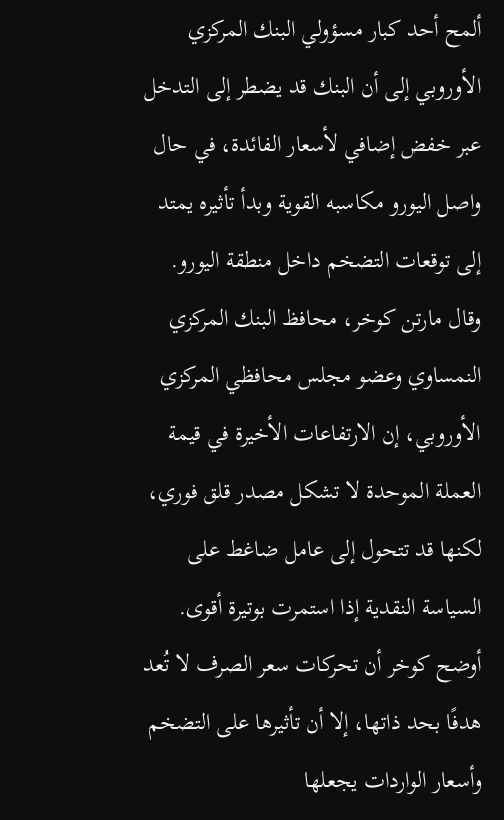ألمح أحد كبار مسؤولي البنك المركزي الأوروبي إلى أن البنك قد يضطر إلى التدخل عبر خفض إضافي لأسعار الفائدة، في حال واصل اليورو مكاسبه القوية وبدأ تأثيره يمتد إلى توقعات التضخم داخل منطقة اليورو.
وقال مارتن كوخر، محافظ البنك المركزي النمساوي وعضو مجلس محافظي المركزي الأوروبي، إن الارتفاعات الأخيرة في قيمة العملة الموحدة لا تشكل مصدر قلق فوري، لكنها قد تتحول إلى عامل ضاغط على السياسة النقدية إذا استمرت بوتيرة أقوى.
أوضح كوخر أن تحركات سعر الصرف لا تُعد هدفًا بحد ذاتها، إلا أن تأثيرها على التضخم وأسعار الواردات يجعلها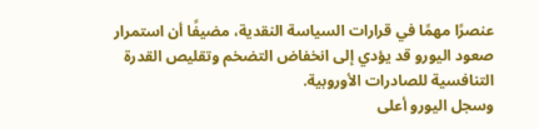عنصرًا مهمًا في قرارات السياسة النقدية، مضيفًا أن استمرار صعود اليورو قد يؤدي إلى انخفاض التضخم وتقليص القدرة التنافسية للصادرات الأوروبية.
وسجل اليورو أعلى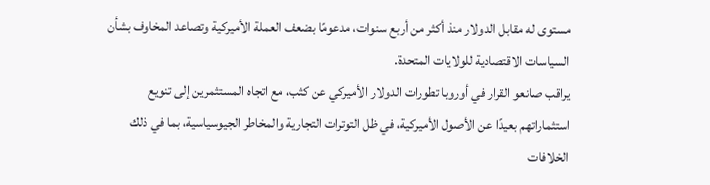مستوى له مقابل الدولار منذ أكثر من أربع سنوات، مدعومًا بضعف العملة الأميركية وتصاعد المخاوف بشأن السياسات الاقتصادية للولايات المتحدة.
يراقب صانعو القرار في أوروبا تطورات الدولار الأميركي عن كثب، مع اتجاه المستثمرين إلى تنويع استثماراتهم بعيدًا عن الأصول الأميركية، في ظل التوترات التجارية والمخاطر الجيوسياسية، بما في ذلك الخلافات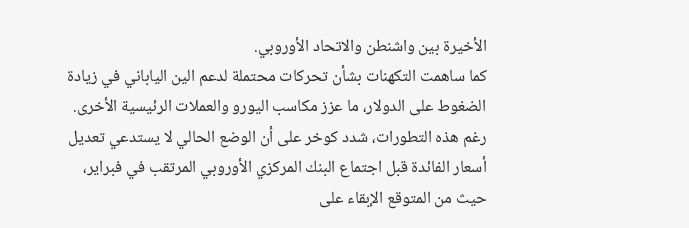الأخيرة بين واشنطن والاتحاد الأوروبي.
كما ساهمت التكهنات بشأن تحركات محتملة لدعم الين الياباني في زيادة الضغوط على الدولار، ما عزز مكاسب اليورو والعملات الرئيسية الأخرى.
رغم هذه التطورات، شدد كوخر على أن الوضع الحالي لا يستدعي تعديل أسعار الفائدة قبل اجتماع البنك المركزي الأوروبي المرتقب في فبراير، حيث من المتوقع الإبقاء على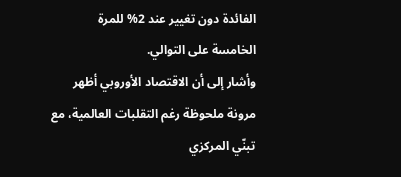الفائدة دون تغيير عند 2% للمرة الخامسة على التوالي.
وأشار إلى أن الاقتصاد الأوروبي أظهر مرونة ملحوظة رغم التقلبات العالمية، مع تبنّي المركزي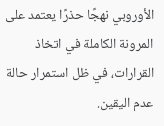الأوروبي نهجًا حذرًا يعتمد على المرونة الكاملة في اتخاذ القرارات، في ظل استمرار حالة عدم اليقين.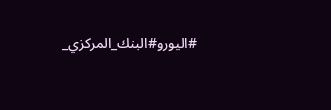#اليورو#البنك_المركزي_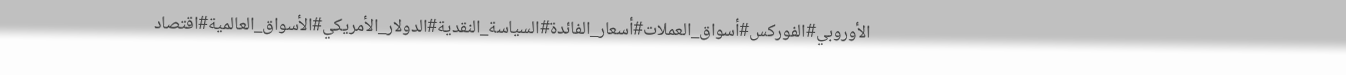الأوروبي#الفوركس#أسواق_العملات#أسعار_الفائدة#السياسة_النقدية#الدولار_الأمريكي#الأسواق_العالمية#اقتصاد